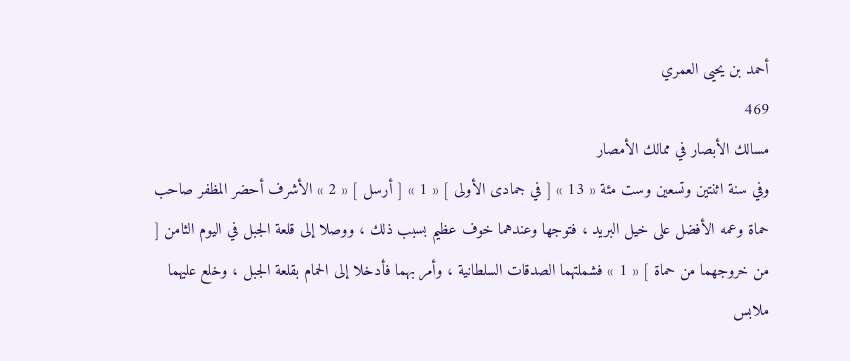أحمد بن يحيى العمري
469
مسالك الأبصار في ممالك الأمصار
وفي سنة اثنتين وتسعين وست مئة « 13 » [ في جمادى الأولى ] « 1 » [ أرسل ] « 2 » الأشرف أحضر المظفر صاحب حماة وعمه الأفضل على خيل البريد ، فتوجها وعندهما خوف عظيم بسبب ذلك ، ووصلا إلى قلعة الجبل في اليوم الثامن [ من خروجهما من حماة ] « 1 » فشملتهما الصدقات السلطانية ، وأمر بهما فأدخلا إلى الحمام بقلعة الجبل ، وخلع عليهما ملابس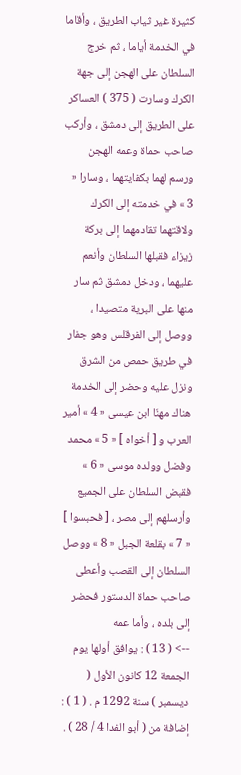كثيرة غير ثياب الطريق ، وأقاما في الخدمة أياما ، ثم خرج السلطان على الهجن إلى جهة الكرك وسارت ( 375 ) العساكر على الطريق إلى دمشق ، وأركب صاحب حماة وعمه الهجن ورسم لهما بكفايتهما ، وسارا « 3 » في خدمته إلى الكرك ولاقتهما تقادمهما إلى بركة زيزاء فقبلها السلطان وأنعم عليهما ، ودخل دمشق ثم سار منها على البرية متصيدا ، ووصل إلى الفرقلس وهو جفار في طريق حمص من الشرق ونزل عليه وحضر إلى الخدمة هناك مهنّا ابن عيسى « 4 » أمير العرب و [ أخواه ] « 5 » محمد وفضل وولده موسى « 6 » فقبض السلطان على الجميع وأرسلهم إلى مصر ، [ فحبسوا ] « 7 » بقلعة الجبل « 8 » ووصل السلطان إلى القصب وأعطى صاحب حماة الدستور فحضر إلى بلده ، وأما عمه
--> ( 13 ) : يوافق أولها يوم الجمعة 12 كانون الأول ( ديسمبر ) سنة 1292 م . ( 1 ) : إضافة من ( أبو الفدا 4 / 28 ) .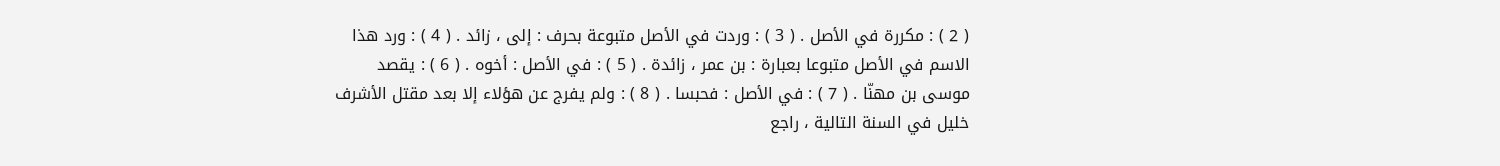( 2 ) : مكررة في الأصل . ( 3 ) : وردت في الأصل متبوعة بحرف : إلى ، زائد . ( 4 ) : ورد هذا الاسم في الأصل متبوعا بعبارة : بن عمر ، زائدة . ( 5 ) : في الأصل : أخوه . ( 6 ) : يقصد موسى بن مهنّا . ( 7 ) : في الأصل : فحبسا . ( 8 ) : ولم يفرج عن هؤلاء إلا بعد مقتل الأشرف خليل في السنة التالية ، راجع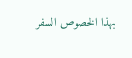بهذا الخصوص السفر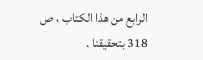الرابع من هذا الكتاب ، ص 318 بتحقيقنا .